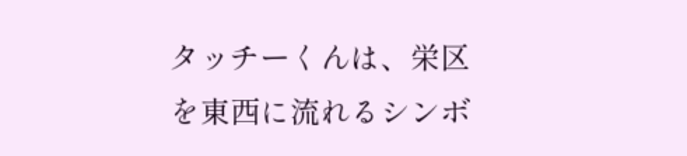タッチーくんは、栄区を東西に流れるシンボ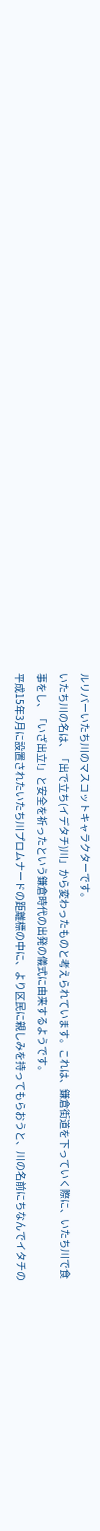ルリバーいたち川のマスコットキャラクターです。
いたち川の名は、「出で立ち(イデタチ)川」から変わったものと考えられています。これは、鎌倉街道を下っていく際に、いたち川で食事をし、「いざ出立!」と安全を祈ったという鎌倉時代の出発の儀式に由来するようです。
平成15年3月に設置されたいたち川プロムナードの距離標の中に、より区民に親しみを持ってもらおうと、川の名前にちなんでイタチの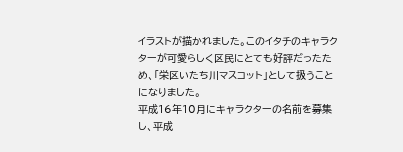イラストが描かれました。このイタチのキャラクターが可愛らしく区民にとても好評だったため、「栄区いたち川マスコット」として扱うことになりました。
平成16年10月にキャラクターの名前を募集し、平成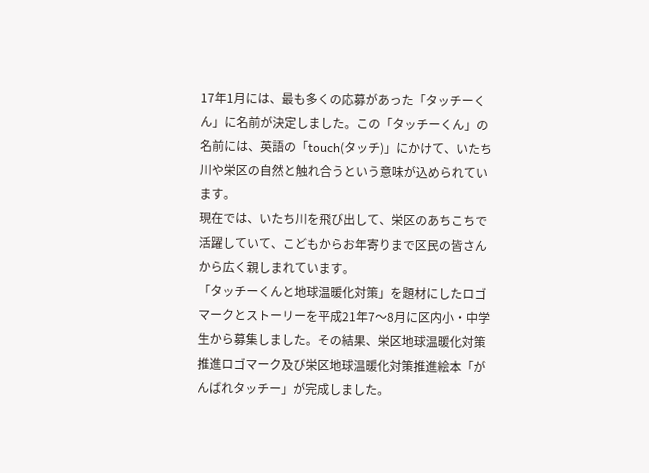17年1月には、最も多くの応募があった「タッチーくん」に名前が決定しました。この「タッチーくん」の名前には、英語の「touch(タッチ)」にかけて、いたち川や栄区の自然と触れ合うという意味が込められています。
現在では、いたち川を飛び出して、栄区のあちこちで活躍していて、こどもからお年寄りまで区民の皆さんから広く親しまれています。
「タッチーくんと地球温暖化対策」を題材にしたロゴマークとストーリーを平成21年7〜8月に区内小・中学生から募集しました。その結果、栄区地球温暖化対策推進ロゴマーク及び栄区地球温暖化対策推進絵本「がんばれタッチー」が完成しました。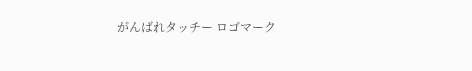がんばれタッチー ロゴマーク